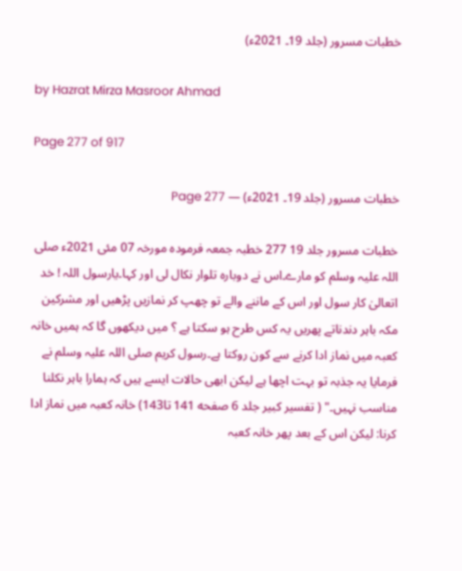خطبات مسرور (جلد 19۔ 2021ء)

by Hazrat Mirza Masroor Ahmad

Page 277 of 917

خطبات مسرور (جلد 19۔ 2021ء) — Page 277

خطبات مسرور جلد 19 277 خطبہ جمعہ فرمودہ مورخہ 07 مئی 2021ء صلی اللہ علیہ وسلم کو مارے۔اس نے دوبارہ تلوار نکال لی اور کہا۔یارسول اللہ ! خد اتعالیٰ کار سول اور اس کے ماننے والے تو چھپ کر نمازیں پڑھیں اور مشرکین مکہ باہر دندناتے پھریں یہ کس طرح ہو سکتا ہے ؟ میں دیکھوں گا کہ ہمیں خانہ کعبہ میں نماز ادا کرنے سے کون روکتا ہے۔رسول کریم صلی اللہ علیہ وسلم نے فرمایا یہ جذبہ تو بہت اچھا ہے لیکن ابھی حالات ایسے ہیں کہ ہمارا باہر نکلنا مناسب نہیں۔" ( تفسیر کبیر جلد 6 صفحه 141 تا143) خانہ کعبہ میں نماز ادا کرنا: لیکن اس کے بعد پھر خانہ کعبہ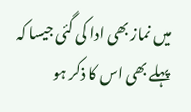میں نماز بھی ادا کی گئی جیسا کہ پہلے بھی اس کا ذکر ہو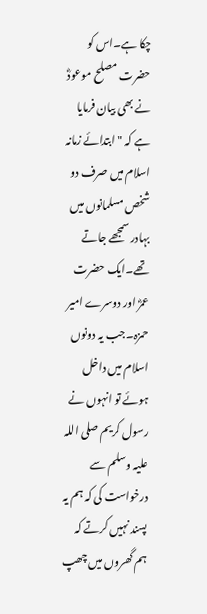چکا ہے۔اس کو حضرت مصلح موعودؓ نے بھی بیان فرمایا ہے کہ " ابتدائے زمانہ اسلام میں صرف دو شخص مسلمانوں میں بہادر سمجھے جاتے تھے۔ایک حضرت عمرؓ اور دوسرے امیر حمزہ۔جب یہ دونوں اسلام میں داخل ہوئے تو انہوں نے رسول کریم صلی اللہ علیہ وسلم سے درخواست کی کہ ہم یہ پسند نہیں کرتے کہ ہم گھروں میں چھپ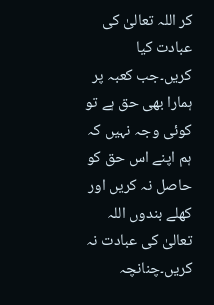کر اللہ تعالیٰ کی عبادت کیا کریں۔جب کعبہ پر ہمارا بھی حق ہے تو کوئی وجہ نہیں کہ ہم اپنے اس حق کو حاصل نہ کریں اور کھلے بندوں اللہ تعالیٰ کی عبادت نہ کریں۔چنانچہ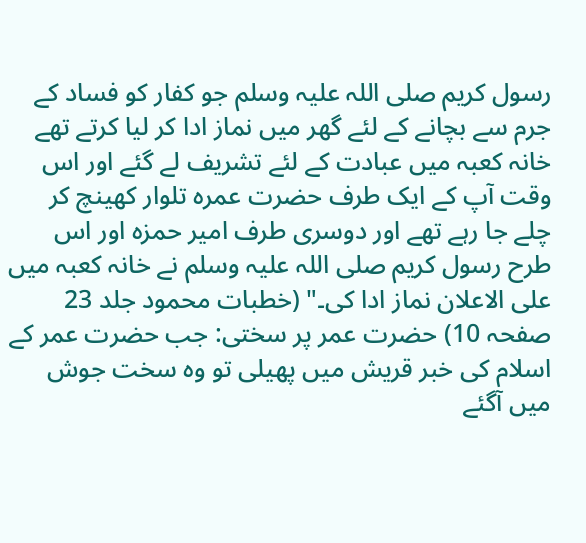رسول کریم صلی اللہ علیہ وسلم جو کفار کو فساد کے جرم سے بچانے کے لئے گھر میں نماز ادا کر لیا کرتے تھے خانہ کعبہ میں عبادت کے لئے تشریف لے گئے اور اس وقت آپ کے ایک طرف حضرت عمرہ تلوار کھینچ کر چلے جا رہے تھے اور دوسری طرف امیر حمزہ اور اس طرح رسول کریم صلی اللہ علیہ وسلم نے خانہ کعبہ میں علی الاعلان نماز ادا کی۔" (خطبات محمود جلد 23 صفحہ 10) حضرت عمر پر سختی: جب حضرت عمر کے اسلام کی خبر قریش میں پھیلی تو وہ سخت جوش میں آگئے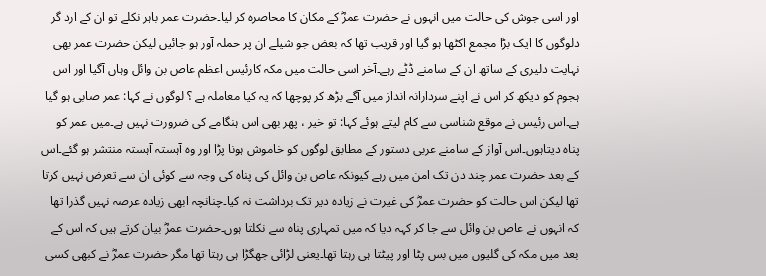اور اسی جوش کی حالت میں انہوں نے حضرت عمرؓ کے مکان کا محاصرہ کر لیا۔حضرت عمر باہر نکلے تو ان کے ارد گر دلوگوں کا ایک بڑا مجمع اکٹھا ہو گیا اور قریب تھا کہ بعض جو شیلے ان پر حملہ آور ہو جائیں لیکن حضرت عمر بھی نہایت دلیری کے ساتھ ان کے سامنے ڈٹے رہے۔آخر اسی حالت میں مکہ کارئیس اعظم عاص بن وائل وہاں آگیا اور اس ہجوم کو دیکھ کر اس نے اپنے سردارانہ انداز میں آگے بڑھ کر پوچھا کہ یہ کیا معاملہ ہے ؟ لوگوں نے کہا: عمر صابی ہو گیا ہے۔اس رئیس نے موقع شناسی سے کام لیتے ہوئے کہا: تو خیر ، پھر بھی اس ہنگامے کی ضرورت نہیں ہے۔میں عمر کو پناہ دیتاہوں۔اس آواز کے سامنے عربی دستور کے مطابق لوگوں کو خاموش ہونا پڑا اور وہ آہستہ آہستہ منتشر ہو گئے۔اس کے بعد حضرت عمر چند دن تک امن میں رہے کیونکہ عاص بن وائل کی پناہ کی وجہ سے کوئی ان سے تعرض نہیں کرتا تھا لیکن اس حالت کو حضرت عمرؓ کی غیرت نے زیادہ دیر تک برداشت نہ کیا۔چنانچہ ابھی زیادہ عرصہ نہیں گذرا تھا کہ انہوں نے عاص بن وائل سے جا کر کہہ دیا کہ میں تمہاری پناہ سے نکلتا ہوں۔حضرت عمرؓ بیان کرتے ہیں کہ اس کے بعد میں مکہ کی گلیوں میں بس پٹا اور پیٹتا ہی رہتا تھا۔یعنی لڑائی جھگڑا ہی رہتا تھا مگر حضرت عمرؓ نے کبھی کسی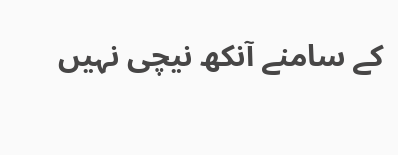کے سامنے آنکھ نیچی نہیں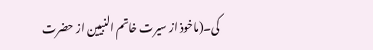کی۔(ماخوذ از سیرت خاتم النبیین از حضرت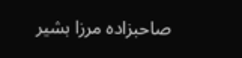صاحبزادہ مرزا بشیر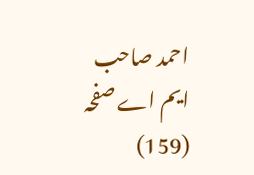احمد صاحب ایم اے صفحہ (159)